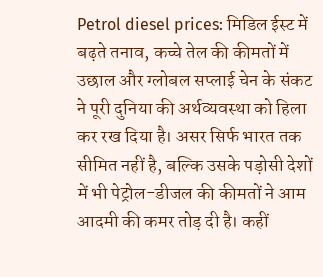Petrol diesel prices: मिडिल ईस्ट में बढ़ते तनाव, कच्चे तेल की कीमतों में उछाल और ग्लोबल सप्लाई चेन के संकट ने पूरी दुनिया की अर्थव्यवस्था को हिला कर रख दिया है। असर सिर्फ भारत तक सीमित नहीं है, बल्कि उसके पड़ोसी देशों में भी पेट्रोल-डीजल की कीमतों ने आम आदमी की कमर तोड़ दी है। कहीं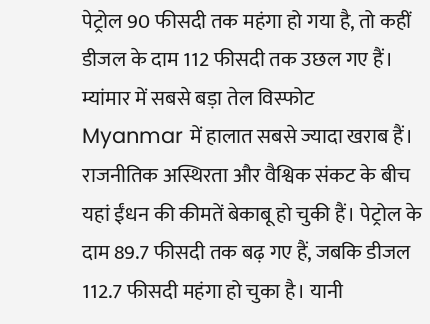पेट्रोल 90 फीसदी तक महंगा हो गया है, तो कहीं डीजल के दाम 112 फीसदी तक उछल गए हैं।
म्यांमार में सबसे बड़ा तेल विस्फोट
Myanmar में हालात सबसे ज्यादा खराब हैं। राजनीतिक अस्थिरता और वैश्विक संकट के बीच यहां ईंधन की कीमतें बेकाबू हो चुकी हैं। पेट्रोल के दाम 89.7 फीसदी तक बढ़ गए हैं, जबकि डीजल 112.7 फीसदी महंगा हो चुका है। यानी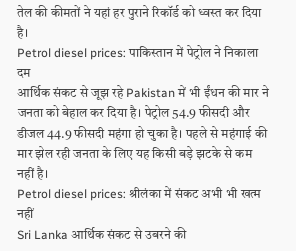तेल की कीमतों ने यहां हर पुराने रिकॉर्ड को ध्वस्त कर दिया है।
Petrol diesel prices: पाकिस्तान में पेट्रोल ने निकाला दम
आर्थिक संकट से जूझ रहे Pakistan में भी ईंधन की मार ने जनता को बेहाल कर दिया है। पेट्रोल 54.9 फीसदी और डीजल 44.9 फीसदी महंगा हो चुका है। पहले से महंगाई की मार झेल रही जनता के लिए यह किसी बड़े झटके से कम नहीं है।
Petrol diesel prices: श्रीलंका में संकट अभी भी खत्म नहीं
Sri Lanka आर्थिक संकट से उबरने की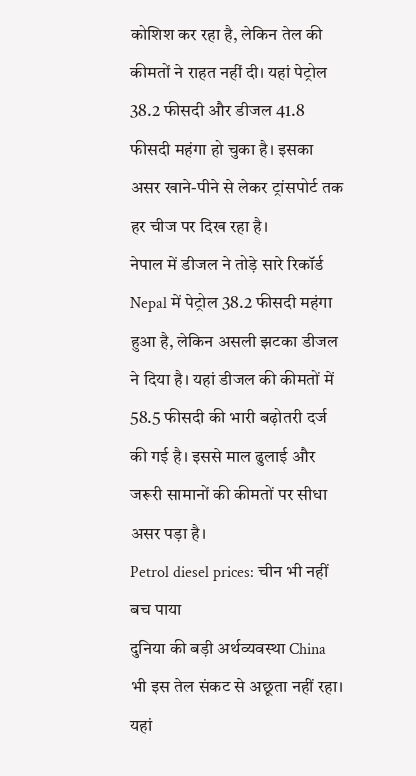कोशिश कर रहा है, लेकिन तेल की कीमतों ने राहत नहीं दी। यहां पेट्रोल 38.2 फीसदी और डीजल 41.8 फीसदी महंगा हो चुका है। इसका असर खाने-पीने से लेकर ट्रांसपोर्ट तक हर चीज पर दिख रहा है।
नेपाल में डीजल ने तोड़े सारे रिकॉर्ड
Nepal में पेट्रोल 38.2 फीसदी महंगा हुआ है, लेकिन असली झटका डीजल ने दिया है। यहां डीजल की कीमतों में 58.5 फीसदी की भारी बढ़ोतरी दर्ज की गई है। इससे माल ढुलाई और जरूरी सामानों की कीमतों पर सीधा असर पड़ा है।
Petrol diesel prices: चीन भी नहीं बच पाया
दुनिया की बड़ी अर्थव्यवस्था China भी इस तेल संकट से अछूता नहीं रहा। यहां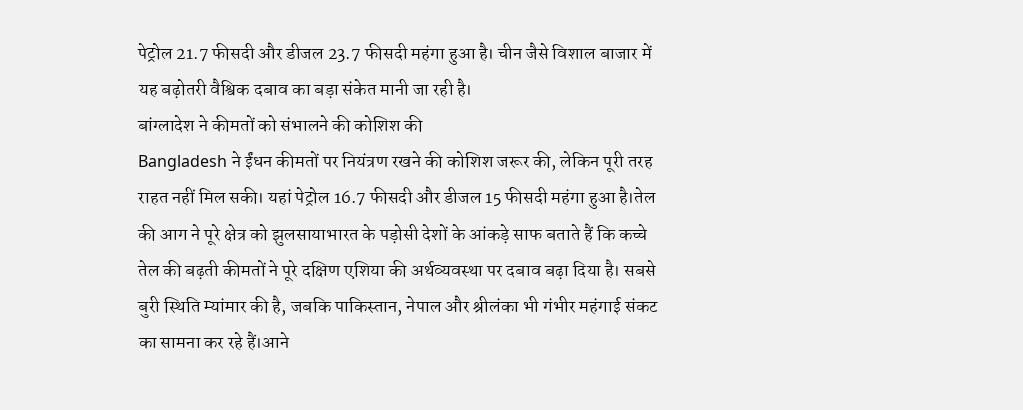पेट्रोल 21.7 फीसदी और डीजल 23.7 फीसदी महंगा हुआ है। चीन जैसे विशाल बाजार में यह बढ़ोतरी वैश्विक दबाव का बड़ा संकेत मानी जा रही है।
बांग्लादेश ने कीमतों को संभालने की कोशिश की
Bangladesh ने ईंधन कीमतों पर नियंत्रण रखने की कोशिश जरूर की, लेकिन पूरी तरह राहत नहीं मिल सकी। यहां पेट्रोल 16.7 फीसदी और डीजल 15 फीसदी महंगा हुआ है।तेल की आग ने पूरे क्षेत्र को झुलसायाभारत के पड़ोसी देशों के आंकड़े साफ बताते हैं कि कच्चे तेल की बढ़ती कीमतों ने पूरे दक्षिण एशिया की अर्थव्यवस्था पर दबाव बढ़ा दिया है। सबसे बुरी स्थिति म्यांमार की है, जबकि पाकिस्तान, नेपाल और श्रीलंका भी गंभीर महंगाई संकट का सामना कर रहे हैं।आने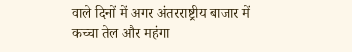वाले दिनों में अगर अंतरराष्ट्रीय बाजार में कच्चा तेल और महंगा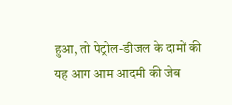हुआ, तो पेट्रोल-डीजल के दामों की यह आग आम आदमी की जेब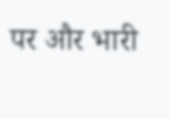पर और भारी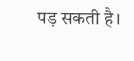पड़ सकती है।